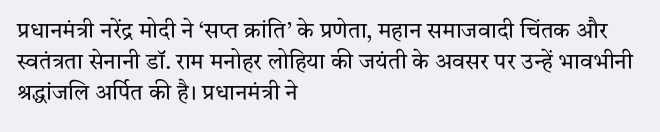प्रधानमंत्री नरेंद्र मोदी ने ‘सप्त क्रांति’ के प्रणेता, महान समाजवादी चिंतक और स्वतंत्रता सेनानी डॉ. राम मनोहर लोहिया की जयंती के अवसर पर उन्हें भावभीनी श्रद्धांजलि अर्पित की है। प्रधानमंत्री ने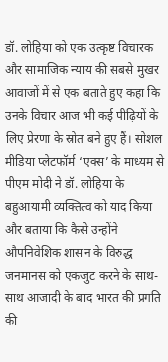डॉ. लोहिया को एक उत्कृष्ट विचारक और सामाजिक न्याय की सबसे मुखर आवाजों में से एक बताते हुए कहा कि उनके विचार आज भी कई पीढ़ियों के लिए प्रेरणा के स्रोत बने हुए हैं। सोशल मीडिया प्लेटफॉर्म ‘एक्स’ के माध्यम से पीएम मोदी ने डॉ. लोहिया के बहुआयामी व्यक्तित्व को याद किया और बताया कि कैसे उन्होंने औपनिवेशिक शासन के विरुद्ध जनमानस को एकजुट करने के साथ-साथ आजादी के बाद भारत की प्रगति की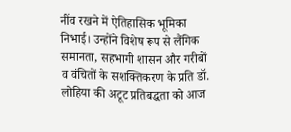नींव रखने में ऐतिहासिक भूमिका निभाई। उन्होंने विशेष रूप से लैंगिक समानता, सहभागी शासन और गरीबों व वंचितों के सशक्तिकरण के प्रति डॉ. लोहिया की अटूट प्रतिबद्धता को आज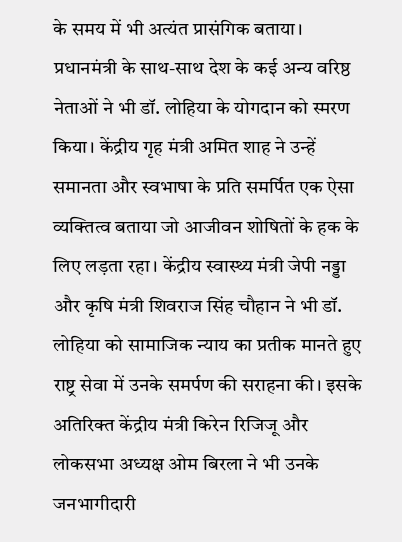के समय में भी अत्यंत प्रासंगिक बताया।
प्रधानमंत्री के साथ-साथ देश के कई अन्य वरिष्ठ नेताओं ने भी डॉ. लोहिया के योगदान को स्मरण किया। केंद्रीय गृह मंत्री अमित शाह ने उन्हें समानता और स्वभाषा के प्रति समर्पित एक ऐसा व्यक्तित्व बताया जो आजीवन शोषितों के हक के लिए लड़ता रहा। केंद्रीय स्वास्थ्य मंत्री जेपी नड्डा और कृषि मंत्री शिवराज सिंह चौहान ने भी डॉ. लोहिया को सामाजिक न्याय का प्रतीक मानते हुए राष्ट्र सेवा में उनके समर्पण की सराहना की। इसके अतिरिक्त केंद्रीय मंत्री किरेन रिजिजू और लोकसभा अध्यक्ष ओम बिरला ने भी उनके जनभागीदारी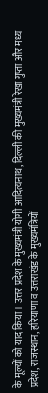के मूल्यों को याद किया। उत्तर प्रदेश के मुख्यमंत्री योगी आदित्यनाथ, दिल्ली की मुख्यमंत्री रेखा गुप्ता और मध्य प्रदेश, राजस्थान, हरियाणा व उत्तराखंड के मुख्यमंत्रियों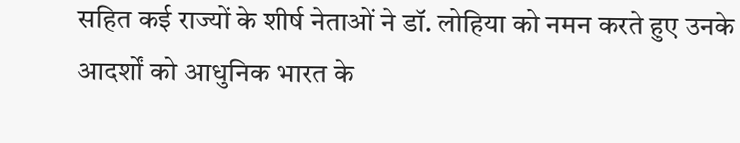सहित कई राज्यों के शीर्ष नेताओं ने डॉ. लोहिया को नमन करते हुए उनके आदर्शों को आधुनिक भारत के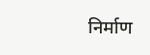निर्माण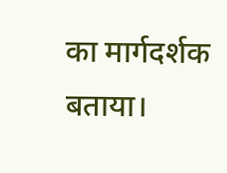का मार्गदर्शक बताया।